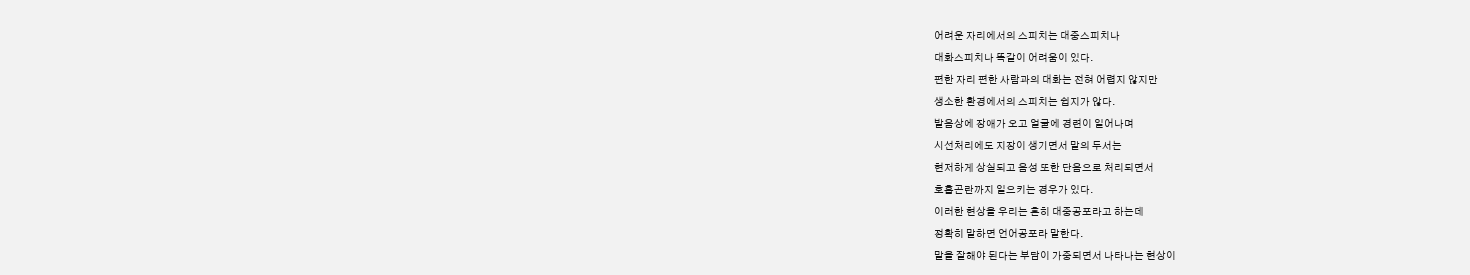어려운 자리에서의 스피치는 대중스피치나
대화스피치나 똑같이 어려움이 있다.
편한 자리 편한 사람과의 대화는 전혀 어렵지 않지만
생소한 환경에서의 스피치는 쉽지가 않다.
발음상에 장애가 오고 얼굴에 경련이 일어나며
시선처리에도 지장이 생기면서 말의 두서는
현저하게 상실되고 음성 또한 단음으로 처리되면서
호흡곤란까지 일으키는 경우가 있다.
이러한 현상을 우리는 흔히 대중공포라고 하는데
정확히 말하면 언어공포라 말한다.
말을 잘해야 된다는 부담이 가중되면서 나타나는 현상이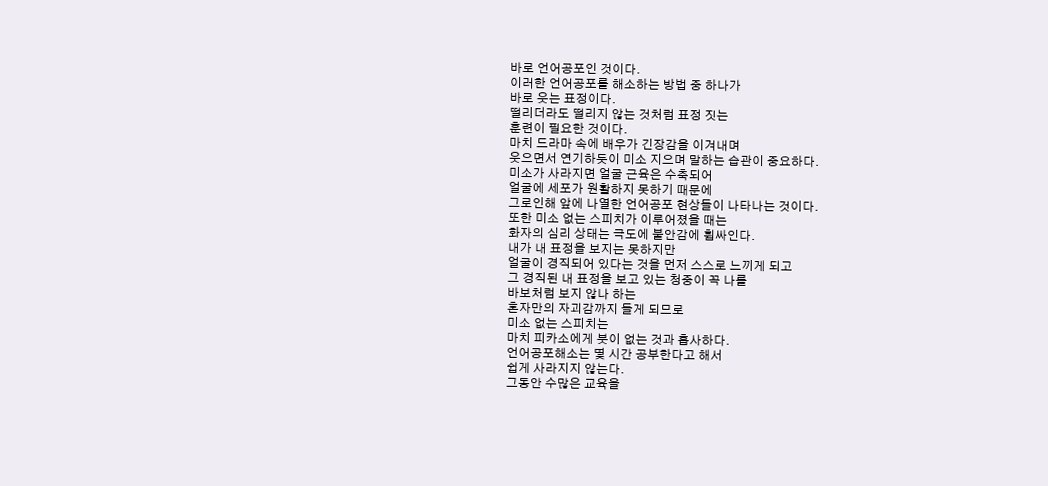바로 언어공포인 것이다.
이러한 언어공포를 해소하는 방법 중 하나가
바로 웃는 표정이다.
떨리더라도 떨리지 않는 것처럼 표정 짓는
훈련이 필요한 것이다.
마치 드라마 속에 배우가 긴장감을 이겨내며
웃으면서 연기하듯이 미소 지으며 말하는 습관이 중요하다.
미소가 사라지면 얼굴 근육은 수축되어
얼굴에 세포가 원활하지 못하기 때문에
그로인해 앞에 나열한 언어공포 현상들이 나타나는 것이다.
또한 미소 없는 스피치가 이루어졌을 때는
화자의 심리 상태는 극도에 불안감에 휩싸인다.
내가 내 표정을 보지는 못하지만
얼굴이 경직되어 있다는 것을 먼저 스스로 느끼게 되고
그 경직된 내 표정을 보고 있는 청중이 꼭 나를
바보처럼 보지 않나 하는
혼자만의 자괴감까지 들게 되므로
미소 없는 스피치는
마치 피카소에게 붓이 없는 것과 흡사하다.
언어공포해소는 몇 시간 공부한다고 해서
쉽게 사라지지 않는다.
그동안 수많은 교육을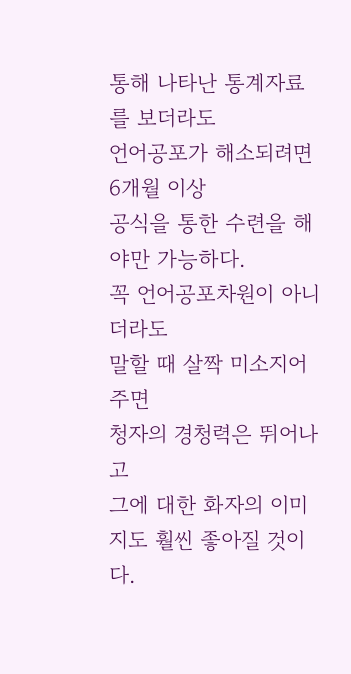통해 나타난 통계자료를 보더라도
언어공포가 해소되려면 6개월 이상
공식을 통한 수련을 해야만 가능하다.
꼭 언어공포차원이 아니더라도
말할 때 살짝 미소지어주면
청자의 경청력은 뛰어나고
그에 대한 화자의 이미지도 훨씬 좋아질 것이다.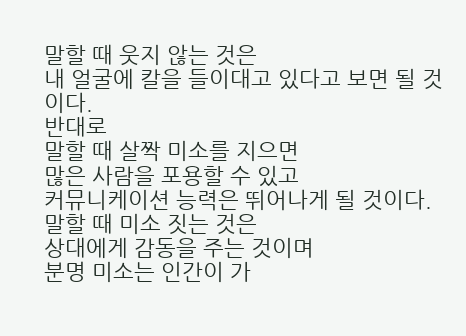말할 때 웃지 않는 것은
내 얼굴에 칼을 들이대고 있다고 보면 될 것이다.
반대로
말할 때 살짝 미소를 지으면
많은 사람을 포용할 수 있고
커뮤니케이션 능력은 뛰어나게 될 것이다.
말할 때 미소 짓는 것은
상대에게 감동을 주는 것이며
분명 미소는 인간이 가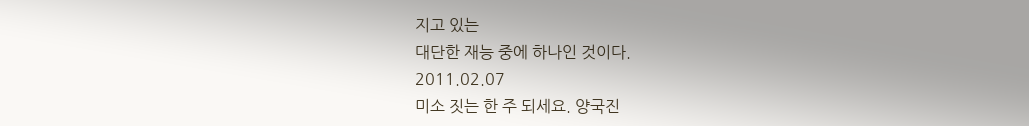지고 있는
대단한 재능 중에 하나인 것이다.
2011.02.07
미소 짓는 한 주 되세요. 양국진